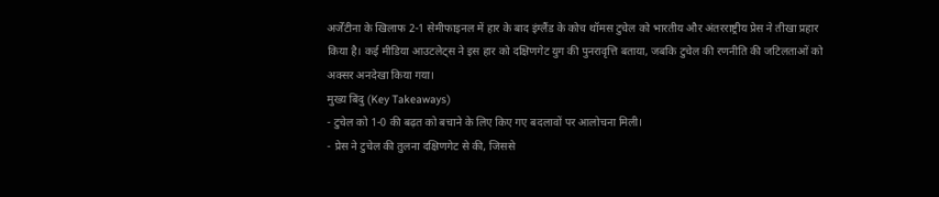अर्जेंटीना के खिलाफ 2-1 सेमीफाइनल में हार के बाद इंग्लैंड के कोच थॉमस टुचेल को भारतीय और अंतरराष्ट्रीय प्रेस ने तीखा प्रहार किया है। कई मीडिया आउटलेट्स ने इस हार को दक्षिणगेट युग की पुनरावृत्ति बताया, जबकि टुचेल की रणनीति की जटिलताओं को अक्सर अनदेखा किया गया।
मुख्य बिंदु (Key Takeaways)
- टुचेल को 1-0 की बढ़त को बचाने के लिए किए गए बदलावों पर आलोचना मिली।
- प्रेस ने टुचेल की तुलना दक्षिणगेट से की, जिससे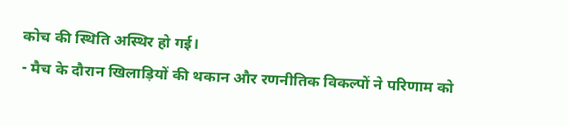कोच की स्थिति अस्थिर हो गई।
- मैच के दौरान खिलाड़ियों की थकान और रणनीतिक विकल्पों ने परिणाम को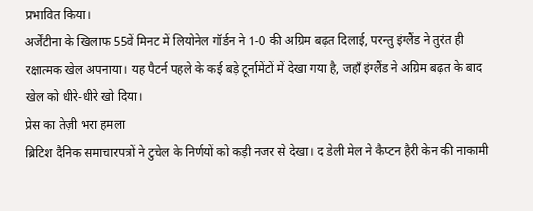प्रभावित किया।
अर्जेंटीना के खिलाफ 55वें मिनट में लियोनेल गॉर्डन ने 1-0 की अग्रिम बढ़त दिलाई, परन्तु इंग्लैंड ने तुरंत ही रक्षात्मक खेल अपनाया। यह पैटर्न पहले के कई बड़े टूर्नामेंटों में देखा गया है, जहाँ इंग्लैंड ने अग्रिम बढ़त के बाद खेल को धीरे-धीरे खो दिया।
प्रेस का तेज़ी भरा हमला
ब्रिटिश दैनिक समाचारपत्रों ने टुचेल के निर्णयों को कड़ी नजर से देखा। द डेली मेल ने कैप्टन हैरी केन की नाकामी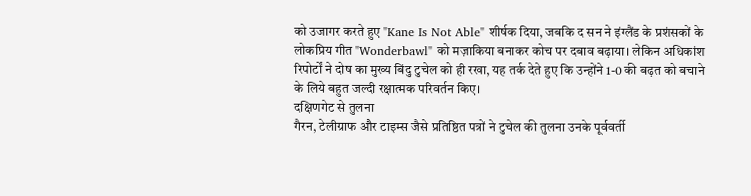को उजागर करते हुए "Kane Is Not Able" शीर्षक दिया, जबकि द सन ने इंग्लैंड के प्रशंसकों के लोकप्रिय गीत "Wonderbawl" को मज़ाकिया बनाकर कोच पर दबाव बढ़ाया। लेकिन अधिकांश रिपोर्टों ने दोष का मुख्य बिंदु टुचेल को ही रखा, यह तर्क देते हुए कि उन्होंने 1-0 की बढ़त को बचाने के लिये बहुत जल्दी रक्षात्मक परिवर्तन किए।
दक्षिणगेट से तुलना
गैरन, टेलीग्राफ और टाइम्स जैसे प्रतिष्ठित पत्रों ने टुचेल की तुलना उनके पूर्ववर्ती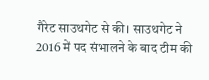गैरेट साउथगेट से की। साउथगेट ने 2016 में पद संभालने के बाद टीम की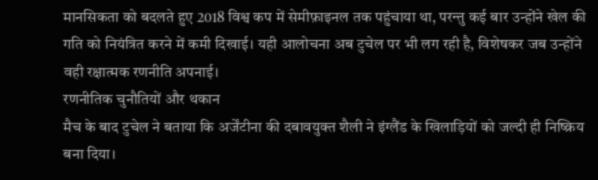मानसिकता को बदलते हुए 2018 विश्व कप में सेमीफ़ाइनल तक पहुंचाया था, परन्तु कई बार उन्होंने खेल की गति को नियंत्रित करने में कमी दिखाई। यही आलोचना अब टुचेल पर भी लग रही है, विशेषकर जब उन्होंने वही रक्षात्मक रणनीति अपनाई।
रणनीतिक चुनौतियों और थकान
मैच के बाद टुचेल ने बताया कि अर्जेंटीना की दबावयुक्त शैली ने इंग्लैंड के खिलाड़ियों को जल्दी ही निष्क्रिय बना दिया।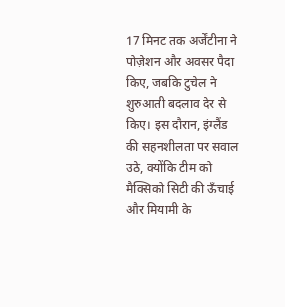17 मिनट तक अर्जेंटीना ने पोज़ेशन और अवसर पैदा किए, जबकि टुचेल ने शुरुआती बदलाव देर से किए। इस दौरान, इंग्लैंड की सहनशीलता पर सवाल उठे, क्योंकि टीम को मैक्सिको सिटी की ऊँचाई और मियामी के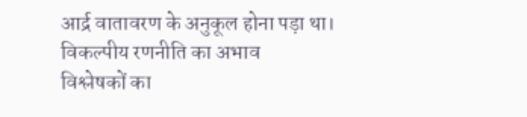आर्द्र वातावरण के अनुकूल होना पड़ा था।
विकल्पीय रणनीति का अभाव
विश्लेषकों का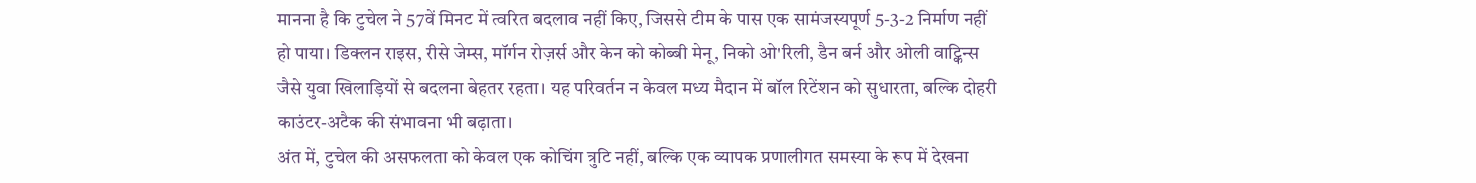मानना है कि टुचेल ने 57वें मिनट में त्वरित बदलाव नहीं किए, जिससे टीम के पास एक सामंजस्यपूर्ण 5-3-2 निर्माण नहीं हो पाया। डिक्लन राइस, रीसे जेम्स, मॉर्गन रोज़र्स और केन को कोब्बी मेनू, निको ओ'रिली, डैन बर्न और ओली वाट्किन्स जैसे युवा खिलाड़ियों से बदलना बेहतर रहता। यह परिवर्तन न केवल मध्य मैदान में बॉल रिटेंशन को सुधारता, बल्कि दोहरी काउंटर-अटैक की संभावना भी बढ़ाता।
अंत में, टुचेल की असफलता को केवल एक कोचिंग त्रुटि नहीं, बल्कि एक व्यापक प्रणालीगत समस्या के रूप में देखना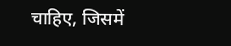चाहिए, जिसमें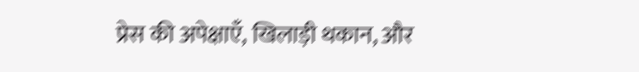प्रेस की अपेक्षाएँ, खिलाड़ी थकान, और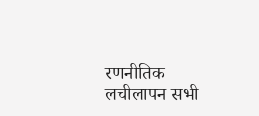रणनीतिक लचीलापन सभी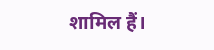शामिल हैं।